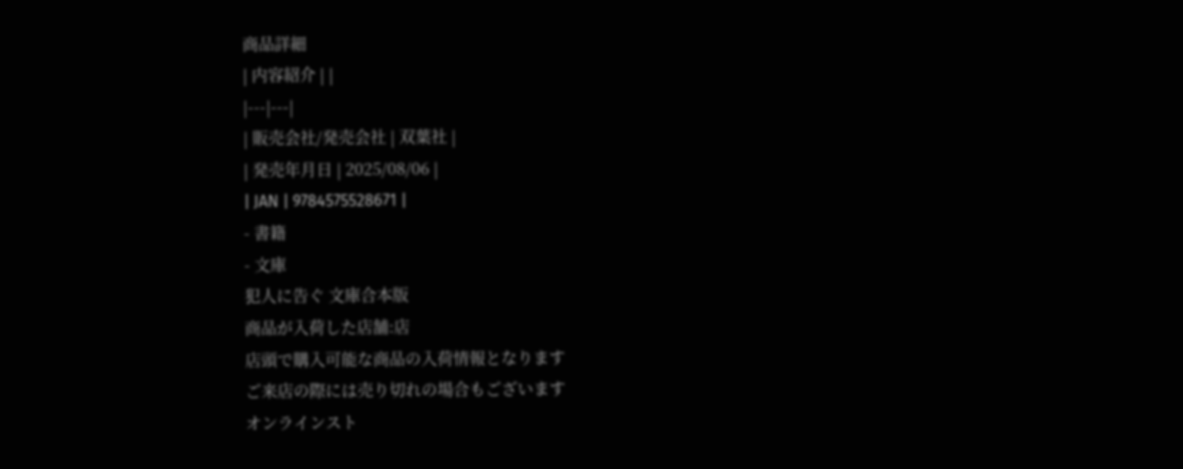商品詳細
| 内容紹介 | |
|---|---|
| 販売会社/発売会社 | 双葉社 |
| 発売年月日 | 2025/08/06 |
| JAN | 9784575528671 |
- 書籍
- 文庫
犯人に告ぐ 文庫合本版
商品が入荷した店舗:店
店頭で購入可能な商品の入荷情報となります
ご来店の際には売り切れの場合もございます
オンラインスト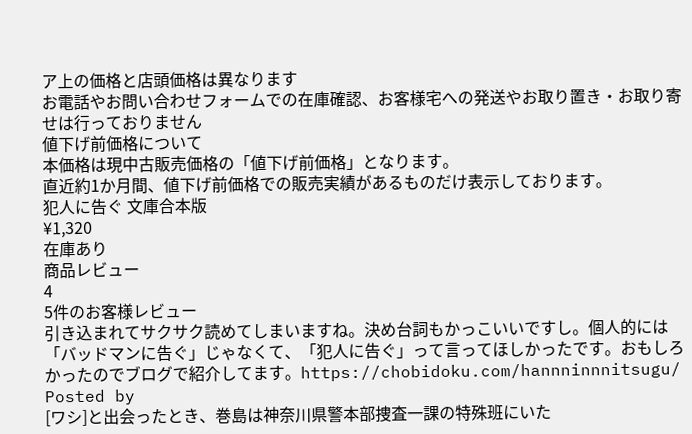ア上の価格と店頭価格は異なります
お電話やお問い合わせフォームでの在庫確認、お客様宅への発送やお取り置き・お取り寄せは行っておりません
値下げ前価格について
本価格は現中古販売価格の「値下げ前価格」となります。
直近約1か月間、値下げ前価格での販売実績があるものだけ表示しております。
犯人に告ぐ 文庫合本版
¥1,320
在庫あり
商品レビュー
4
5件のお客様レビュー
引き込まれてサクサク読めてしまいますね。決め台詞もかっこいいですし。個人的には「バッドマンに告ぐ」じゃなくて、「犯人に告ぐ」って言ってほしかったです。おもしろかったのでブログで紹介してます。https://chobidoku.com/hannninnnitsugu/
Posted by
[ワシ]と出会ったとき、巻島は神奈川県警本部捜査一課の特殊班にいた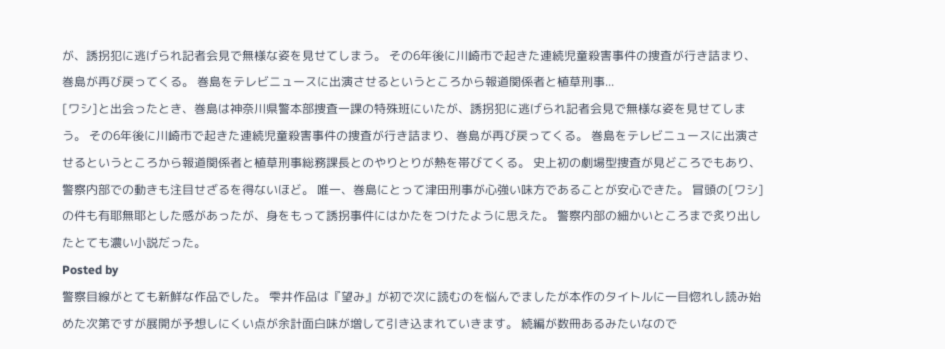が、誘拐犯に逃げられ記者会見で無様な姿を見せてしまう。 その6年後に川崎市で起きた連続児童殺害事件の捜査が行き詰まり、巻島が再び戻ってくる。 巻島をテレビニュースに出演させるというところから報道関係者と植草刑事...
[ワシ]と出会ったとき、巻島は神奈川県警本部捜査一課の特殊班にいたが、誘拐犯に逃げられ記者会見で無様な姿を見せてしまう。 その6年後に川崎市で起きた連続児童殺害事件の捜査が行き詰まり、巻島が再び戻ってくる。 巻島をテレビニュースに出演させるというところから報道関係者と植草刑事総務課長とのやりとりが熱を帯びてくる。 史上初の劇場型捜査が見どころでもあり、警察内部での動きも注目せざるを得ないほど。 唯一、巻島にとって津田刑事が心強い味方であることが安心できた。 冒頭の[ワシ]の件も有耶無耶とした感があったが、身をもって誘拐事件にはかたをつけたように思えた。 警察内部の細かいところまで炙り出したとても濃い小説だった。
Posted by
警察目線がとても新鮮な作品でした。 雫井作品は『望み』が初で次に読むのを悩んでましたが本作のタイトルに一目惚れし読み始めた次第ですが展開が予想しにくい点が余計面白味が増して引き込まれていきます。 続編が数冊あるみたいなので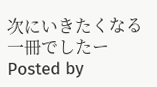次にいきたくなる一冊でしたー
Posted by